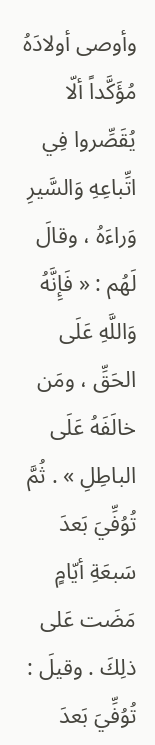وأوصى أولادَهُ مُؤَكَّداً ألّا يُقَصِّروا فِي اتِّباعِهِ وَالسَّيرِ وَراءَهُ ، وقالَ لَهُم : « فَإِنَّهُ وَاللَّهِ عَلَى الحَقِّ ، ومَن خالَفَهُ عَلَى الباطِلِ » . ثُمَّ تُوُفِّيَ بَعدَ سَبعَةِ أيّامٍ مَضَت عَلى ذلِكَ . وقيلَ : تُوُفِّيَ بَعدَ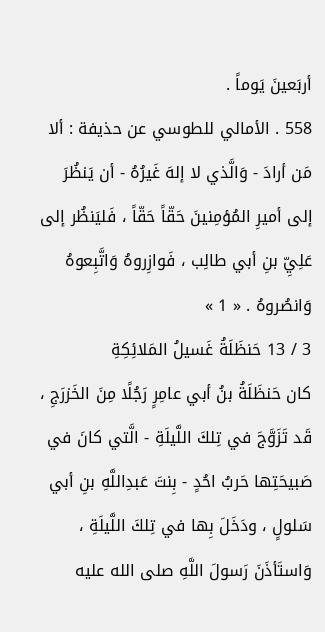أربَعينَ يَوماً .
558 . الأمالي للطوسي عن حذيفة : ألا مَن أرادَ - وَالَّذي لا إلهَ غَيرُهُ - أن يَنظُرَ إلى أميرِ المُؤمِنينَ حَقّاً حَقّاً ، فَليَنظُر إلى عَلِيِّ بنِ أبي طالِب ، فَوازِروهُ وَاتَّبِعوهُ وَانصُروهُ . « 1 »
3 / 13 حَنظَلَةُ غَسيلُ المَلائِكِةِ
كان حَنظَلَةُ بنُ أبي عامِرٍ رَجُلًا مِنَ الخَزرَجِ ، قَد تَزَوَّجَ في تِلكَ اللَّيلَةِ - الَّتي كانَ في صَبيحَتِها حَربُ احُدٍ - بِنتَ عَبدِاللَّهِ بنِ أبي سَلولٍ ، ودَخَلَ بِها في تِلكَ اللَّيلَةِ ، وَاستَأذَنَ رَسولَ اللَّهِ صلى الله عليه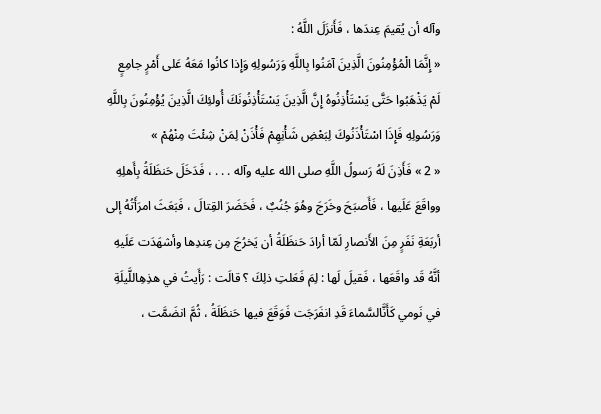وآله أن يُقيمَ عِندَها ، فَأَنزَلَ اللَّهُ :
« إِنَّمَا الْمُؤْمِنُونَ الَّذِينَ آمَنُوا بِاللَّهِ وَرَسُولِهِ وَإِذا كانُوا مَعَهُ عَلى أَمْرٍ جامِعٍ لَمْ يَذْهَبُوا حَتَّى يَسْتَأْذِنُوهُ إِنَّ الَّذِينَ يَسْتَأْذِنُونَكَ أُولئِكَ الَّذِينَ يُؤْمِنُونَ بِاللَّهِ وَرَسُولِهِ فَإِذَا اسْتَأْذَنُوكَ لِبَعْضِ شَأْنِهِمْ فَأْذَنْ لِمَنْ شِئْتَ مِنْهُمْ »
« 2 » فَأَذِنَ لَهُ رَسولُ اللَّهِ صلى الله عليه وآله . . . ، فَدَخَلَ حَنظَلَةُ بِأَهلِهِ وواقَعَ عَلَيها ، فَأَصبَحَ وخَرَجَ وهُوَ جُنُبٌ ، فَحَضَرَ القِتالَ ، فَبَعَثَ امرَأَتُهُ إلى أربَعَةِ نَفَرٍ مِنَ الأَنصارِ لَمّا أرادَ حَنظَلَةُ أن يَخرُجَ مِن عِندِها وأشهَدَت عَلَيهِ أنَّهُ قَد واقَعَها ، فَقيلَ لَها : لِمَ فَعَلتِ ذلِكَ ؟ قالَت : رَأَيتُ في هذِهِاللَّيلَةِ في نَومي كَأَنَّالسَّماءَ قَدِ انفَرَجَت فَوَقَعَ فيها حَنظَلَةُ ، ثُمَّ انضَمَّت ،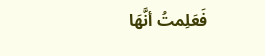فَعَلِمتُ أنَّهَا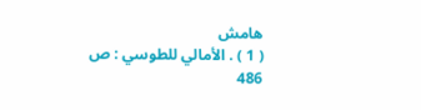هامش
( 1 ) . الأمالي للطوسي : ص 486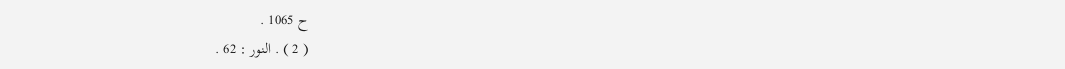ح 1065 .
( 2 ) . النور : 62 .